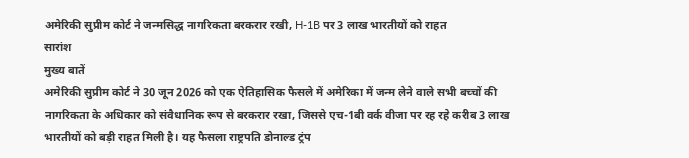अमेरिकी सुप्रीम कोर्ट ने जन्मसिद्ध नागरिकता बरकरार रखी, H-1B पर 3 लाख भारतीयों को राहत
सारांश
मुख्य बातें
अमेरिकी सुप्रीम कोर्ट ने 30 जून 2026 को एक ऐतिहासिक फैसले में अमेरिका में जन्म लेने वाले सभी बच्चों की नागरिकता के अधिकार को संवैधानिक रूप से बरकरार रखा, जिससे एच-1बी वर्क वीजा पर रह रहे करीब 3 लाख भारतीयों को बड़ी राहत मिली है। यह फैसला राष्ट्रपति डोनाल्ड ट्रंप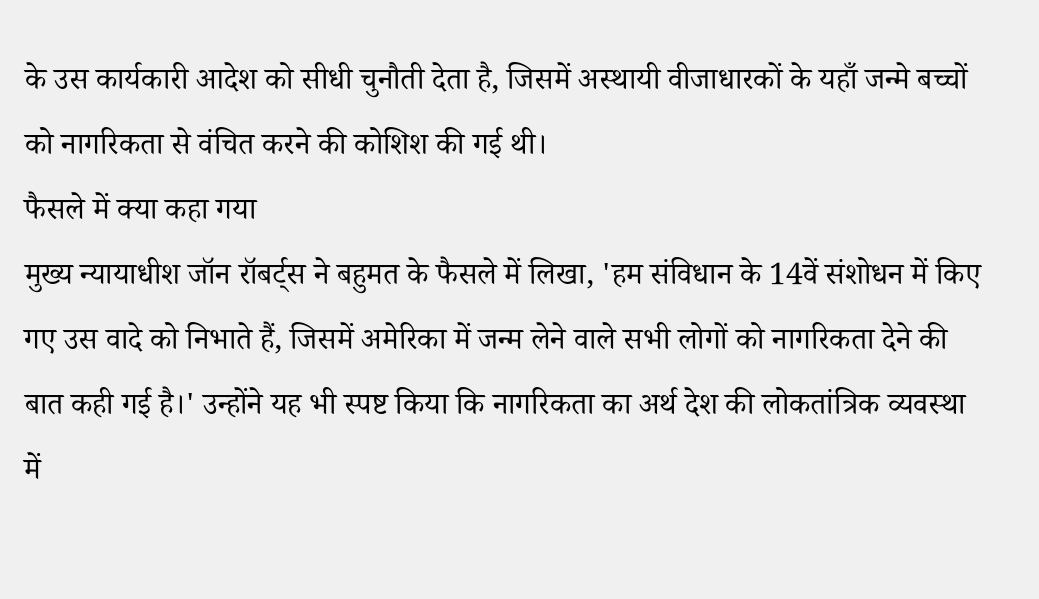के उस कार्यकारी आदेश को सीधी चुनौती देता है, जिसमें अस्थायी वीजाधारकों के यहाँ जन्मे बच्चों को नागरिकता से वंचित करने की कोशिश की गई थी।
फैसले में क्या कहा गया
मुख्य न्यायाधीश जॉन रॉबर्ट्स ने बहुमत के फैसले में लिखा, 'हम संविधान के 14वें संशोधन में किए गए उस वादे को निभाते हैं, जिसमें अमेरिका में जन्म लेने वाले सभी लोगों को नागरिकता देने की बात कही गई है।' उन्होंने यह भी स्पष्ट किया कि नागरिकता का अर्थ देश की लोकतांत्रिक व्यवस्था में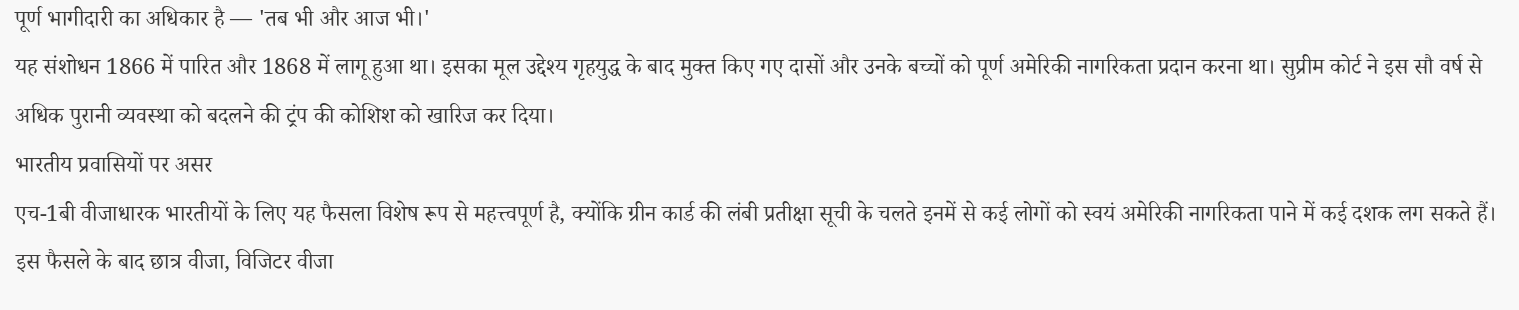पूर्ण भागीदारी का अधिकार है — 'तब भी और आज भी।'
यह संशोधन 1866 में पारित और 1868 में लागू हुआ था। इसका मूल उद्देश्य गृहयुद्ध के बाद मुक्त किए गए दासों और उनके बच्चों को पूर्ण अमेरिकी नागरिकता प्रदान करना था। सुप्रीम कोर्ट ने इस सौ वर्ष से अधिक पुरानी व्यवस्था को बदलने की ट्रंप की कोशिश को खारिज कर दिया।
भारतीय प्रवासियों पर असर
एच-1बी वीजाधारक भारतीयों के लिए यह फैसला विशेष रूप से महत्त्वपूर्ण है, क्योंकि ग्रीन कार्ड की लंबी प्रतीक्षा सूची के चलते इनमें से कई लोगों को स्वयं अमेरिकी नागरिकता पाने में कई दशक लग सकते हैं। इस फैसले के बाद छात्र वीजा, विजिटर वीजा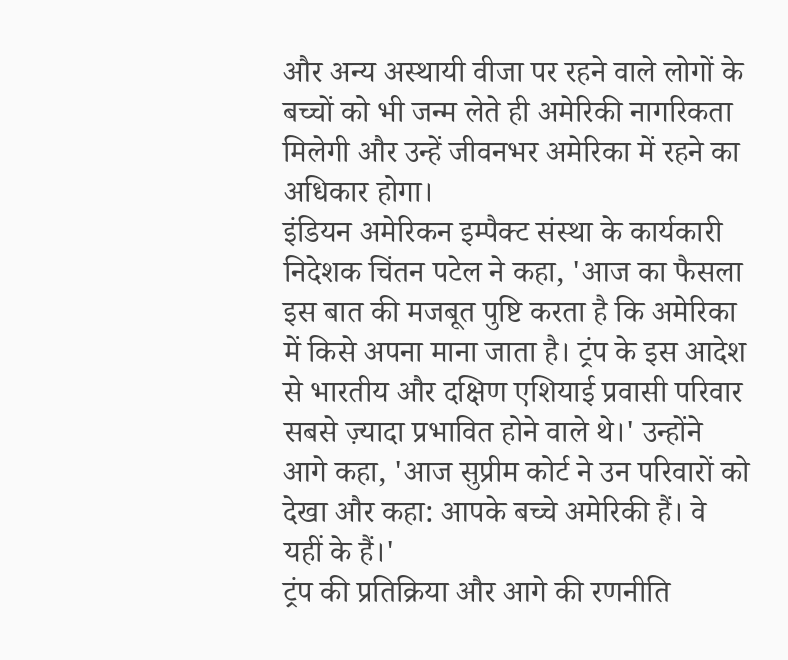और अन्य अस्थायी वीजा पर रहने वाले लोगों के बच्चों को भी जन्म लेते ही अमेरिकी नागरिकता मिलेगी और उन्हें जीवनभर अमेरिका में रहने का अधिकार होगा।
इंडियन अमेरिकन इम्पैक्ट संस्था के कार्यकारी निदेशक चिंतन पटेल ने कहा, 'आज का फैसला इस बात की मजबूत पुष्टि करता है कि अमेरिका में किसे अपना माना जाता है। ट्रंप के इस आदेश से भारतीय और दक्षिण एशियाई प्रवासी परिवार सबसे ज़्यादा प्रभावित होने वाले थे।' उन्होंने आगे कहा, 'आज सुप्रीम कोर्ट ने उन परिवारों को देखा और कहा: आपके बच्चे अमेरिकी हैं। वे यहीं के हैं।'
ट्रंप की प्रतिक्रिया और आगे की रणनीति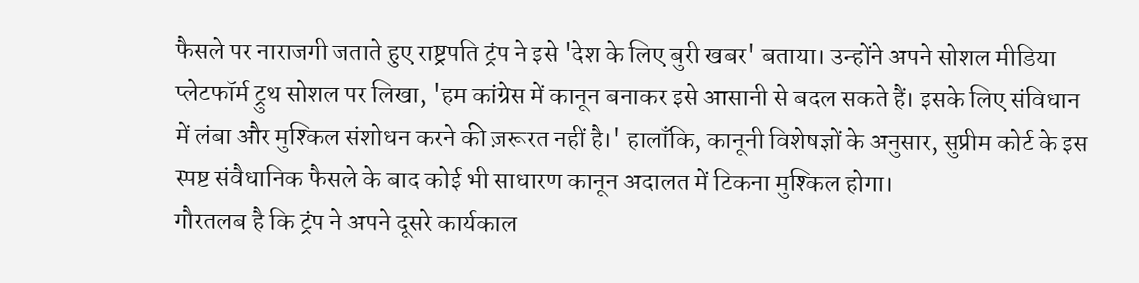फैसले पर नाराजगी जताते हुए राष्ट्रपति ट्रंप ने इसे 'देश के लिए बुरी खबर' बताया। उन्होंने अपने सोशल मीडिया प्लेटफॉर्म ट्रुथ सोशल पर लिखा, 'हम कांग्रेस में कानून बनाकर इसे आसानी से बदल सकते हैं। इसके लिए संविधान में लंबा और मुश्किल संशोधन करने की ज़रूरत नहीं है।' हालाँकि, कानूनी विशेषज्ञों के अनुसार, सुप्रीम कोर्ट के इस स्पष्ट संवैधानिक फैसले के बाद कोई भी साधारण कानून अदालत में टिकना मुश्किल होगा।
गौरतलब है कि ट्रंप ने अपने दूसरे कार्यकाल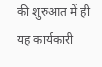की शुरुआत में ही यह कार्यकारी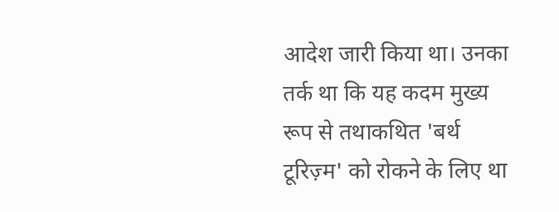आदेश जारी किया था। उनका तर्क था कि यह कदम मुख्य रूप से तथाकथित 'बर्थ टूरिज़्म' को रोकने के लिए था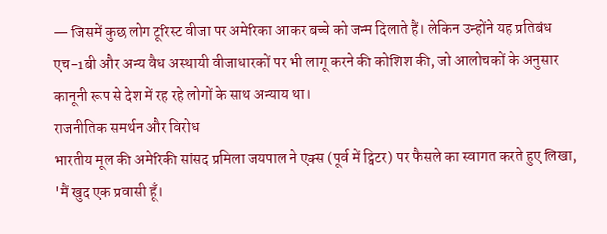— जिसमें कुछ लोग टूरिस्ट वीजा पर अमेरिका आकर बच्चे को जन्म दिलाते हैं। लेकिन उन्होंने यह प्रतिबंध एच-1बी और अन्य वैध अस्थायी वीजाधारकों पर भी लागू करने की कोशिश की, जो आलोचकों के अनुसार कानूनी रूप से देश में रह रहे लोगों के साथ अन्याय था।
राजनीतिक समर्थन और विरोध
भारतीय मूल की अमेरिकी सांसद प्रमिला जयपाल ने एक्स (पूर्व में ट्विटर) पर फैसले का स्वागत करते हुए लिखा, 'मैं खुद एक प्रवासी हूँ।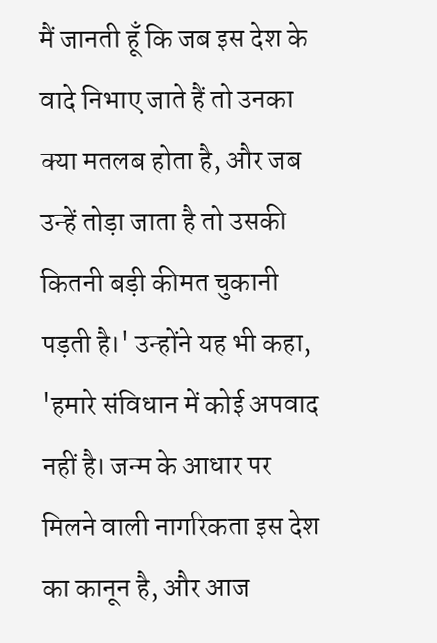मैं जानती हूँ कि जब इस देश के वादे निभाए जाते हैं तो उनका क्या मतलब होता है, और जब उन्हें तोड़ा जाता है तो उसकी कितनी बड़ी कीमत चुकानी पड़ती है।' उन्होंने यह भी कहा, 'हमारे संविधान में कोई अपवाद नहीं है। जन्म के आधार पर मिलने वाली नागरिकता इस देश का कानून है, और आज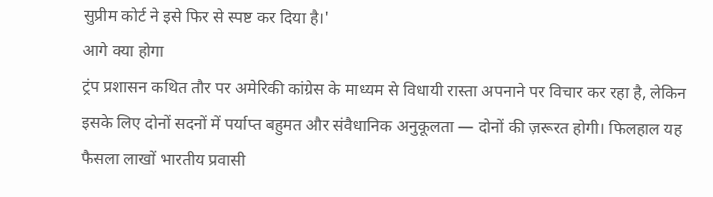सुप्रीम कोर्ट ने इसे फिर से स्पष्ट कर दिया है।'
आगे क्या होगा
ट्रंप प्रशासन कथित तौर पर अमेरिकी कांग्रेस के माध्यम से विधायी रास्ता अपनाने पर विचार कर रहा है, लेकिन इसके लिए दोनों सदनों में पर्याप्त बहुमत और संवैधानिक अनुकूलता — दोनों की ज़रूरत होगी। फिलहाल यह फैसला लाखों भारतीय प्रवासी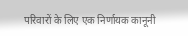परिवारों के लिए एक निर्णायक कानूनी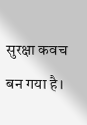सुरक्षा कवच बन गया है।